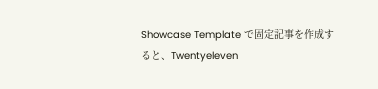Showcase Template で固定記事を作成すると、Twentyeleven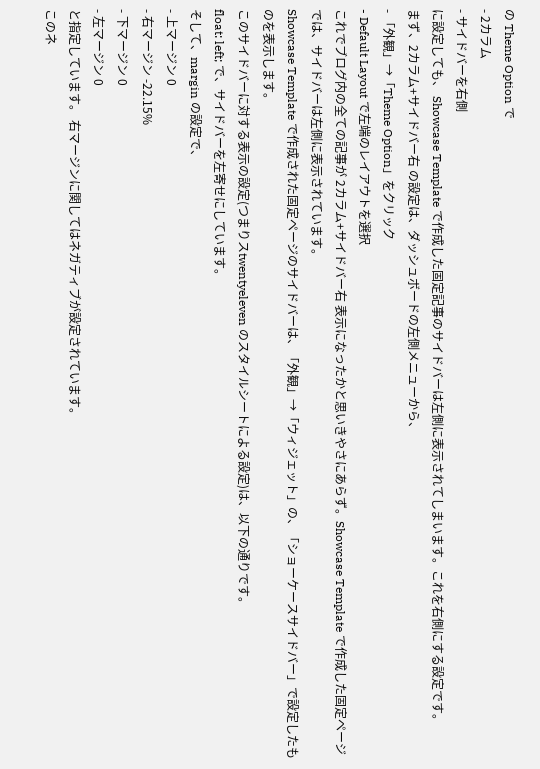の Theme Option で
- 2カラム
- サイドバーを右側
に設定しても、 Showcase Template で作成した固定記事のサイドバーは左側に表示されてしまいます。これを右側にする設定です。
まず、2カラム+サイドバー右 の設定は、ダッシュボードの左側メニューから、
- 「外観」→「Theme Option」をクリック
- Default Layout で左端のレイアウトを選択
これでブログ内の全ての記事が 2カラム+サイドバー右 表示になったかと思いきやさにあらず。Showcase Template で作成した固定ページでは、サイドバーは左側に表示されています。
Showcase Template で作成された固定ページのサイドバーは、「外観」→「ウィジェット」の、「ショーケースサイドバー」で設定したものを表示します。
このサイドバーに対する表示の設定(つまりスtwentyeleven のスタイルシートによる設定)は、以下の通りです。
float: left; で、サイドバーを左寄せにしています。
そして、margin の設定で、
- 上マージン 0
- 右マージン -22.15%
- 下マージン 0
- 左マージン 0
と指定しています。 右マージンに関してはネガティブが設定されています。
このネ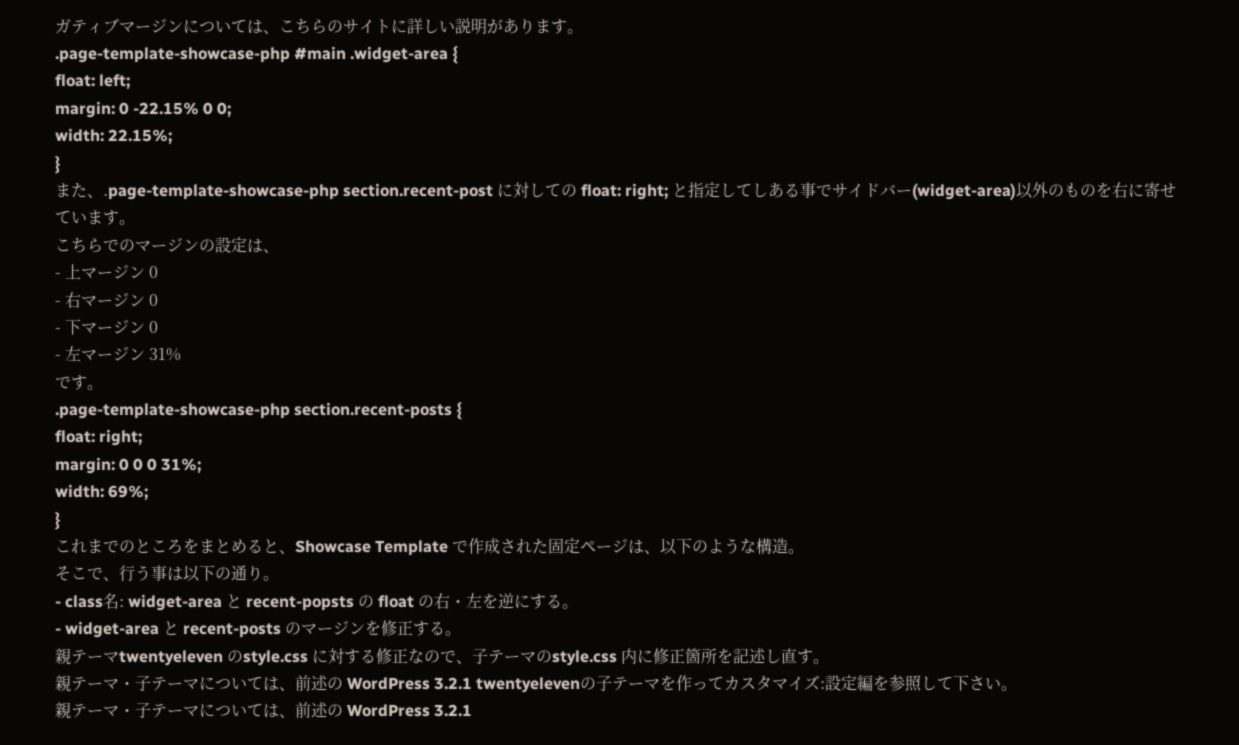ガティブマージンについては、こちらのサイトに詳しい説明があります。
.page-template-showcase-php #main .widget-area {
float: left;
margin: 0 -22.15% 0 0;
width: 22.15%;
}
また、.page-template-showcase-php section.recent-post に対しての float: right; と指定してしある事でサイドバー(widget-area)以外のものを右に寄せています。
こちらでのマージンの設定は、
- 上マージン 0
- 右マージン 0
- 下マージン 0
- 左マージン 31%
です。
.page-template-showcase-php section.recent-posts {
float: right;
margin: 0 0 0 31%;
width: 69%;
}
これまでのところをまとめると、Showcase Template で作成された固定ページは、以下のような構造。
そこで、行う事は以下の通り。
- class名: widget-area と recent-popsts の float の右・左を逆にする。
- widget-area と recent-posts のマージンを修正する。
親テーマtwentyeleven のstyle.css に対する修正なので、子テーマのstyle.css 内に修正箇所を記述し直す。
親テーマ・子テーマについては、前述の WordPress 3.2.1 twentyelevenの子テーマを作ってカスタマイズ:設定編を参照して下さい。
親テーマ・子テーマについては、前述の WordPress 3.2.1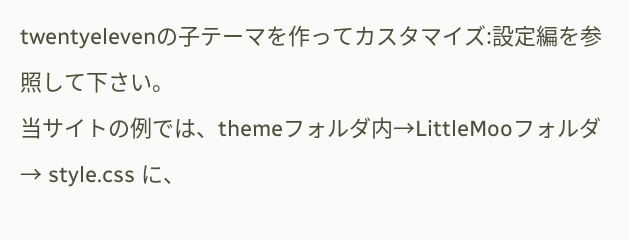twentyelevenの子テーマを作ってカスタマイズ:設定編を参照して下さい。
当サイトの例では、themeフォルダ内→LittleMooフォルダ→ style.css に、